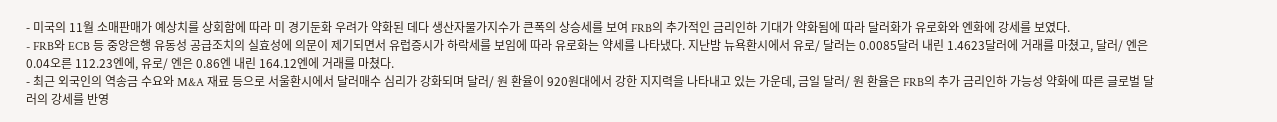- 미국의 11월 소매판매가 예상치를 상회함에 따라 미 경기둔화 우려가 약화된 데다 생산자물가지수가 큰폭의 상승세를 보여 FRB의 추가적인 금리인하 기대가 약화됨에 따라 달러화가 유로화와 엔화에 강세를 보였다.
- FRB와 ECB 등 중앙은행 유동성 공급조치의 실효성에 의문이 제기되면서 유럽증시가 하락세를 보임에 따라 유로화는 약세를 나타냈다. 지난밤 뉴욕환시에서 유로/ 달러는 0.0085달러 내린 1.4623달러에 거래를 마쳤고, 달러/ 엔은 0.04오른 112.23엔에, 유로/ 엔은 0.86엔 내린 164.12엔에 거래를 마쳤다.
- 최근 외국인의 역송금 수요와 M&A 재료 등으로 서울환시에서 달러매수 심리가 강화되며 달러/ 원 환율이 920원대에서 강한 지지력을 나타내고 있는 가운데, 금일 달러/ 원 환율은 FRB의 추가 금리인하 가능성 약화에 따른 글로벌 달러의 강세를 반영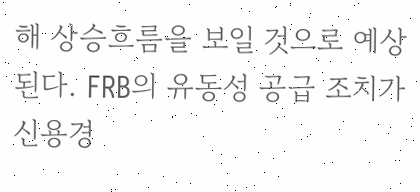해 상승흐름을 보일 것으로 예상된다. FRB의 유동성 공급 조치가 신용경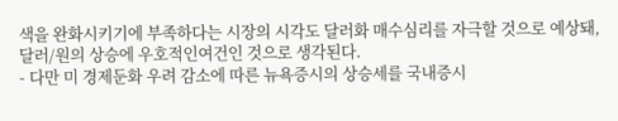색을 완화시키기에 부족하다는 시장의 시각도 달러화 매수심리를 자극할 것으로 예상돼, 달러/원의 상승에 우호적인여건인 것으로 생각된다.
- 다만 미 경제둔화 우려 감소에 따른 뉴욕증시의 상승세를 국내증시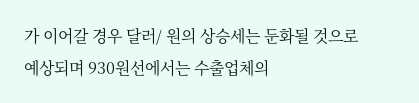가 이어갈 경우 달러/ 원의 상승세는 둔화될 것으로 예상되며 930원선에서는 수출업체의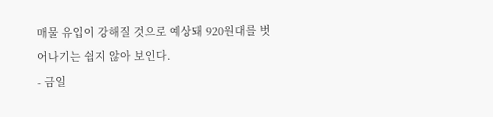매물 유입이 강해질 것으로 예상돼 920원대를 벗어나기는 쉽지 않아 보인다.
- 금일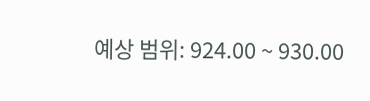예상 범위: 924.00 ~ 930.00